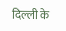दिल्ली के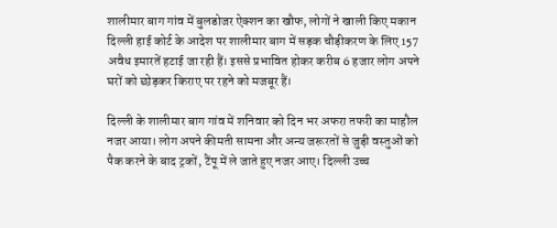शालीमार बाग गांव में बुलडोजर ऐक्शन का खौफ, लोगों ने खाली किए मकान
दिल्ली हाई कोर्ट के आदेश पर शालीमार बाग में सड़क चौड़ीकरण के लिए 157 अवैध इमारतें हटाई जा रही हैं। इससे प्रभावित होकर करीब 6 हजार लोग अपने घरों को छोड़कर किराए पर रहने को मजबूर हैं।

दिल्ली के शालीमार बाग गांव में शनिवार को दिन भर अफरा तफरी का माहौल नजर आया। लोग अपने कीमती सामना और अन्य जरूरतों से जुड़ी वस्तुओं को पैक करने के बाद ट्रकों, टैंपू में ले जाते हुए नजर आए। दिल्ली उच्च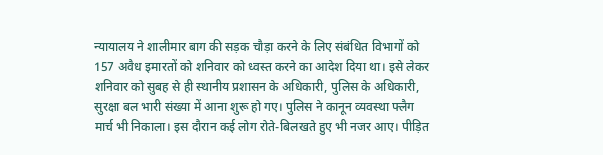न्यायालय ने शालीमार बाग की सड़क चौड़ा करने के लिए संबंधित विभागों को 157 अवैध इमारतों को शनिवार को ध्वस्त करने का आदेश दिया था। इसे लेकर शनिवार को सुबह से ही स्थानीय प्रशासन के अधिकारी, पुलिस के अधिकारी, सुरक्षा बल भारी संख्या में आना शुरू हो गए। पुलिस ने कानून व्यवस्था फ्लैग मार्च भी निकाला। इस दौरान कई लोग रोते-बिलखते हुए भी नजर आए। पीड़ित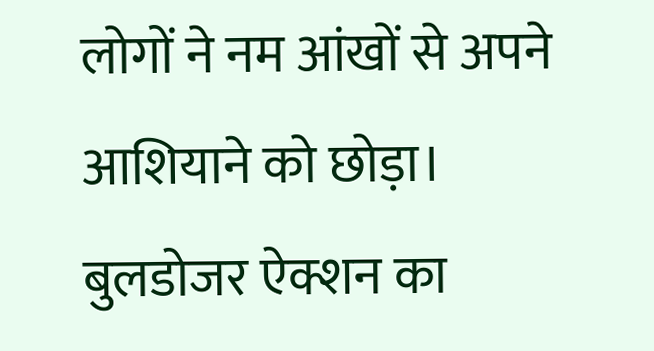लोगों ने नम आंखों से अपने आशियाने को छोड़ा।
बुलडोजर ऐक्शन का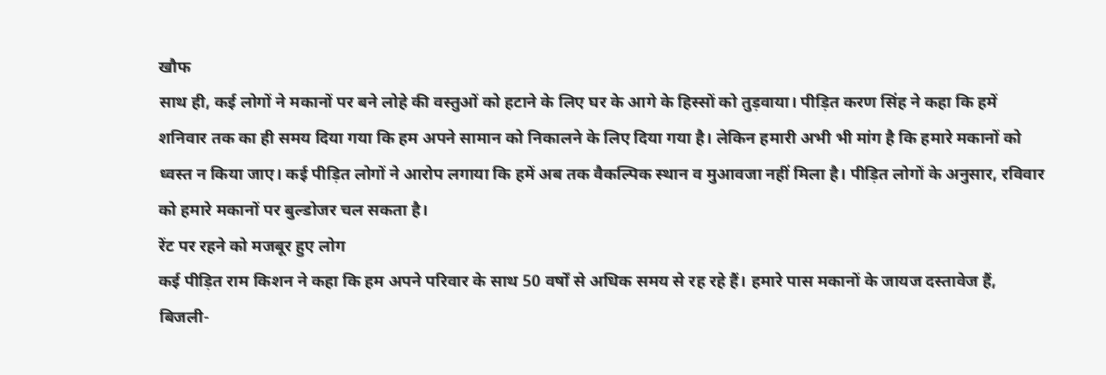खौफ
साथ ही, कई लोगों ने मकानों पर बने लोहे की वस्तुओं को हटाने के लिए घर के आगे के हिस्सों को तुड़वाया। पीड़ित करण सिंह ने कहा कि हमें शनिवार तक का ही समय दिया गया कि हम अपने सामान को निकालने के लिए दिया गया है। लेकिन हमारी अभी भी मांग है कि हमारे मकानों को ध्वस्त न किया जाए। कई पीड़ित लोगों ने आरोप लगाया कि हमें अब तक वैकल्पिक स्थान व मुआवजा नहीं मिला है। पीड़ित लोगों के अनुसार, रविवार को हमारे मकानों पर बुल्डोजर चल सकता है।
रेंट पर रहने को मजबूर हुए लोग
कई पीड़ित राम किशन ने कहा कि हम अपने परिवार के साथ 50 वर्षों से अधिक समय से रह रहे हैं। हमारे पास मकानों के जायज दस्तावेज हैं, बिजली-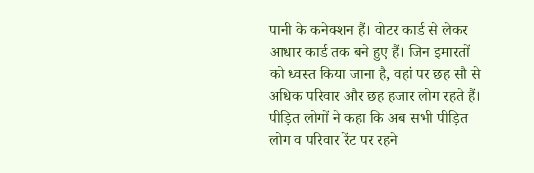पानी के कनेक्शन हैं। वोटर कार्ड से लेकर आधार कार्ड तक बने हुए हैं। जिन इमारतों को ध्वस्त किया जाना है, वहां पर छह सौ से अधिक परिवार और छह हजार लोग रहते हैं। पीड़ित लोगों ने कहा कि अब सभी पीड़ित लोग व परिवार रेंट पर रहने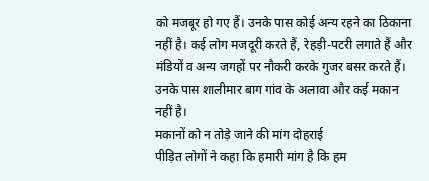को मजबूर हो गए हैं। उनके पास कोई अन्य रहने का ठिकाना नहीं है। कई लोग मजदूरी करते हैं, रेहड़ी-पटरी लगाते हैं और मंडियों व अन्य जगहों पर नौकरी करके गुजर बसर करते हैं। उनके पास शालीमार बाग गांव के अलावा और कई मकान नहीं है।
मकानों को न तोड़े जाने की मांग दोहराई
पीड़ित लोगों ने कहा कि हमारी मांग है कि हम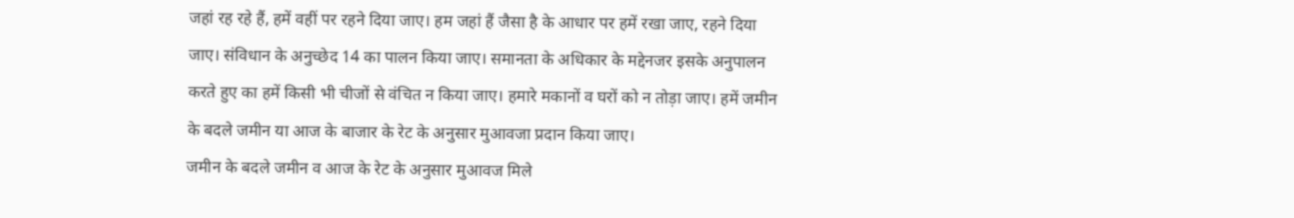जहां रह रहे हैं, हमें वहीं पर रहने दिया जाए। हम जहां हैं जैसा है के आधार पर हमें रखा जाए, रहने दिया जाए। संविधान के अनुच्छेद 14 का पालन किया जाए। समानता के अधिकार के मद्देनजर इसके अनुपालन करते हुए का हमें किसी भी चीजों से वंचित न किया जाए। हमारे मकानों व घरों को न तोड़ा जाए। हमें जमीन के बदले जमीन या आज के बाजार के रेट के अनुसार मुआवजा प्रदान किया जाए।
जमीन के बदले जमीन व आज के रेट के अनुसार मुआवज मिले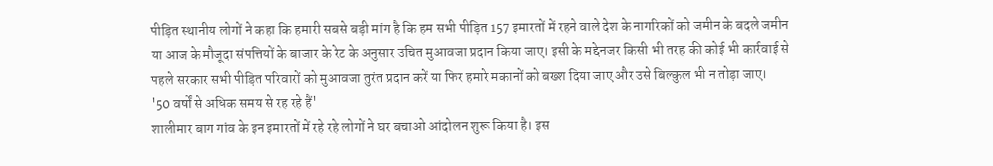पीड़ित स्थानीय लोगों ने कहा कि हमारी सबसे बड़ी मांग है कि हम सभी पीड़ित 157 इमारतों में रहने वाले देश के नागरिकों को जमीन के बदले जमीन या आज के मौजूदा संपत्तियों के बाजार के रेट के अनुसार उचित मुआवजा प्रदान किया जाए। इसी के मद्देनजर किसी भी तरह की कोई भी कार्रवाई से पहले सरकार सभी पीड़ित परिवारों को मुआवजा तुरंत प्रदान करें या फिर हमारे मकानों को बख्श दिया जाए और उसे बिल्कुल भी न तोड़ा जाए।
'50 वर्षों से अधिक समय से रह रहे हैं'
शालीमार बाग गांव के इन इमारतों में रहे रहे लोगों ने घर बचाओ आंदोलन शुरू किया है। इस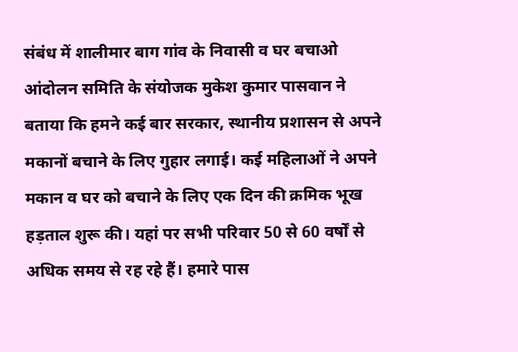संबंध में शालीमार बाग गांव के निवासी व घर बचाओ आंदोलन समिति के संयोजक मुकेश कुमार पासवान ने बताया कि हमने कई बार सरकार, स्थानीय प्रशासन से अपने मकानों बचाने के लिए गुहार लगाई। कई महिलाओं ने अपने मकान व घर को बचाने के लिए एक दिन की क्रमिक भूख हड़ताल शुरू की। यहां पर सभी परिवार 50 से 60 वर्षों से अधिक समय से रह रहे हैं। हमारे पास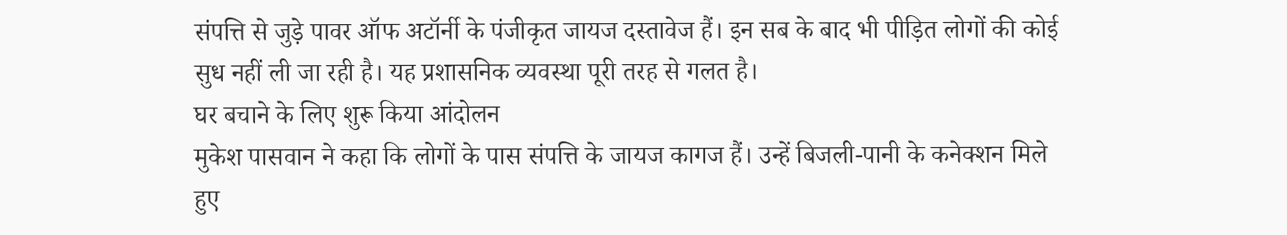संपत्ति से जुड़े पावर ऑफ अटॉर्नी के पंजीकृत जायज दस्तावेज हैं। इन सब के बाद भी पीड़ित लोगों की कोई सुध नहीं ली जा रही है। यह प्रशासनिक व्यवस्था पूरी तरह से गलत है।
घर बचाने के लिए शुरू किया आंदोलन
मुकेश पासवान ने कहा कि लोगों के पास संपत्ति के जायज कागज हैं। उन्हें बिजली-पानी के कनेक्शन मिले हुए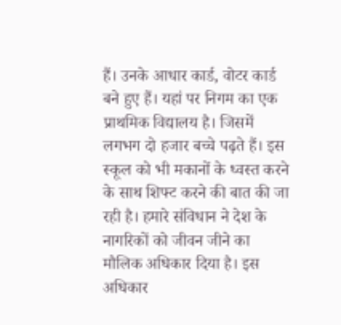हैं। उनके आधार कार्ड, वोटर कार्ड बने हुए हैं। यहां पर निगम का एक प्राथमिक विद्यालय है। जिसमें लगभग दो हजार बच्चे पढ़ते हैं। इस स्कूल को भी मकानों के ध्वस्त करने के साथ शिफ्ट करने की बात की जा रही है। हमारे संविधान ने देश के नागरिकों को जीवन जीने का मौलिक अधिकार दिया है। इस अधिकार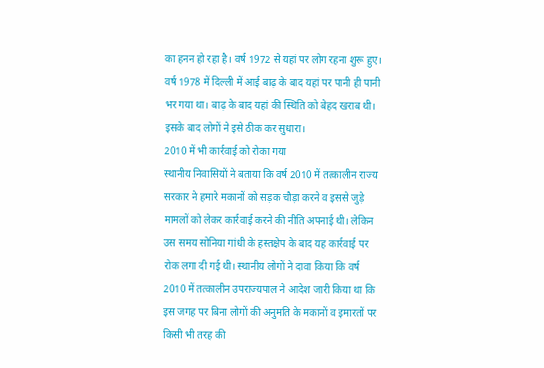का हनन हो रहा है। वर्ष 1972 से यहां पर लोग रहना शुरू हुए। वर्ष 1978 में दिल्ली में आई बाढ़ के बाद यहां पर पानी ही पानी भर गया था। बाढ़ के बाद यहां की स्थिति को बेहद खराब थी। इसके बाद लोगों ने इसे ठीक कर सुधारा।
2010 में भी कार्रवाई को रोका गया
स्थानीय निवासियों ने बताया कि वर्ष 2010 में तत्कालीन राज्य सरकार ने हमारे मकानों को सड़क चौड़ा करने व इससे जुड़े मामलों को लेकर कार्रवाई करने की नीति अपनाई थी। लेकिन उस समय सोनिया गांधी के हस्तक्षेप के बाद यह कार्रवाई पर रोक लगा दी गई थी। स्थानीय लोगों ने दावा किया कि वर्ष 2010 में तत्कालीन उपराज्यपाल ने आदेश जारी किया था कि इस जगह पर बिना लोगों की अनुमति के मकानों व इमारतों पर किसी भी तरह की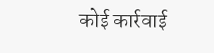कोई कार्रवाई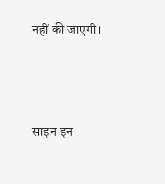नहीं की जाएगी।




साइन इन